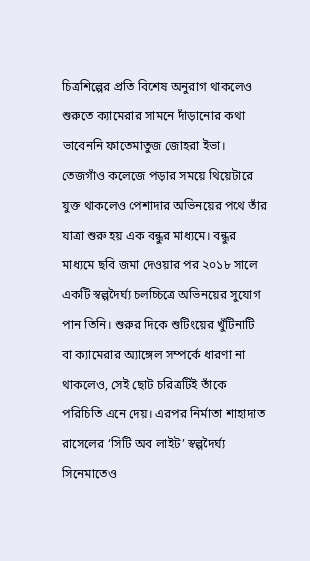চিত্রশিল্পের প্রতি বিশেষ অনুরাগ থাকলেও শুরুতে ক্যামেরার সামনে দাঁড়ানোর কথা ভাবেননি ফাতেমাতুজ জোহরা ইভা। তেজগাঁও কলেজে পড়ার সময়ে থিয়েটারে যুক্ত থাকলেও পেশাদার অভিনয়ের পথে তাঁর যাত্রা শুরু হয় এক বন্ধুর মাধ্যমে। বন্ধুর মাধ্যমে ছবি জমা দেওয়ার পর ২০১৮ সালে একটি স্বল্পদৈর্ঘ্য চলচ্চিত্রে অভিনয়ের সুযোগ পান তিনি। শুরুর দিকে শুটিংয়ের খুঁটিনাটি বা ক্যামেরার অ্যাঙ্গেল সম্পর্কে ধারণা না থাকলেও, সেই ছোট চরিত্রটিই তাঁকে পরিচিতি এনে দেয়। এরপর নির্মাতা শাহাদাত রাসেলের ‘সিটি অব লাইট’ স্বল্পদৈর্ঘ্য সিনেমাতেও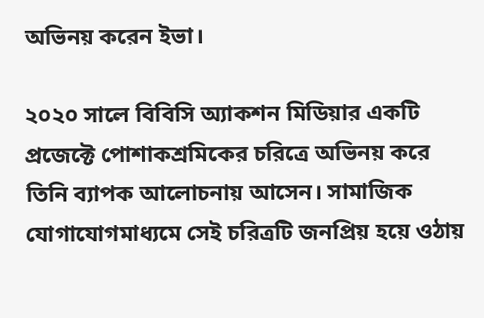অভিনয় করেন ইভা।

২০২০ সালে বিবিসি অ্যাকশন মিডিয়ার একটি প্রজেক্টে পোশাকশ্রমিকের চরিত্রে অভিনয় করে তিনি ব্যাপক আলোচনায় আসেন। সামাজিক যোগাযোগমাধ্যমে সেই চরিত্রটি জনপ্রিয় হয়ে ওঠায়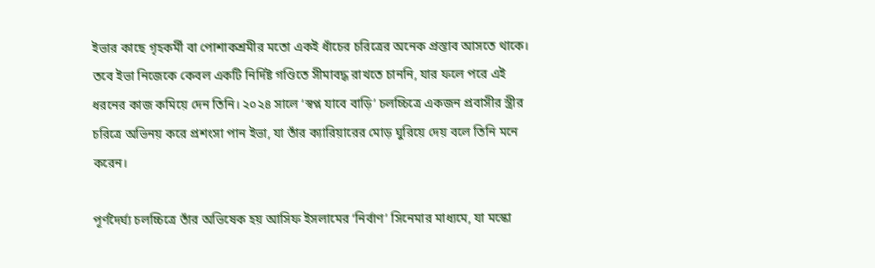ইভার কাছে গৃহকর্মী বা পোশাকশ্রমীর মতো একই ধাঁচের চরিত্রের অনেক প্রস্তাব আসতে থাকে। তবে ইভা নিজেকে কেবল একটি নির্দিষ্ট গণ্ডিতে সীমাবদ্ধ রাখতে চাননি, যার ফলে পরে এই ধরনের কাজ কমিয়ে দেন তিনি। ২০২৪ সালে ‘স্বপ্ন যাবে বাড়ি’ চলচ্চিত্রে একজন প্রবাসীর স্ত্রীর চরিত্রে অভিনয় করে প্রশংসা পান ইভা, যা তাঁর ক্যারিয়ারের মোড় ঘুরিয়ে দেয় বলে তিনি মনে করেন।

পূর্ণদৈর্ঘ্য চলচ্চিত্রে তাঁর অভিষেক হয় আসিফ ইসলামের ‘নির্বাণ’ সিনেমার মাধ্যমে, যা মস্কো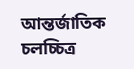আন্তর্জাতিক চলচ্চিত্র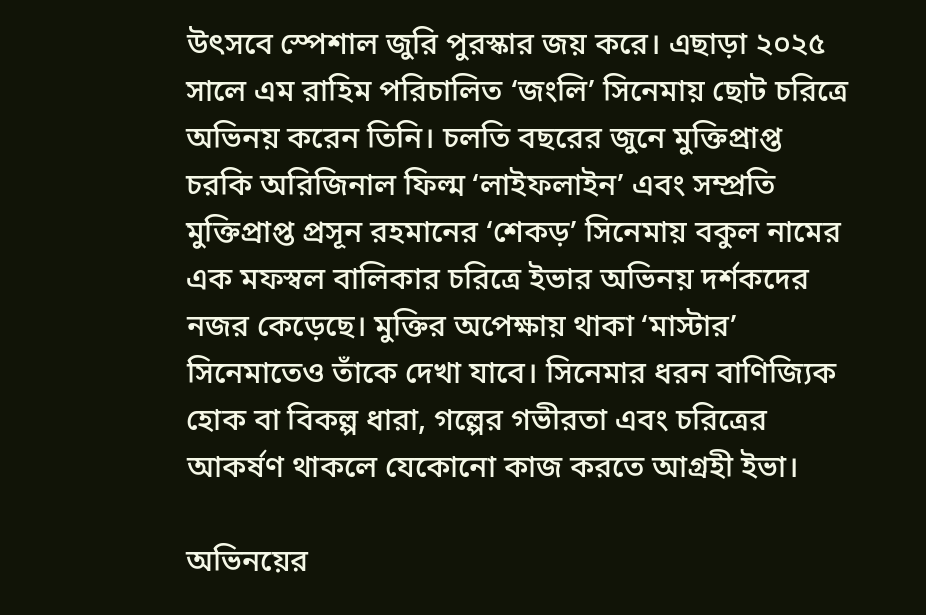উৎসবে স্পেশাল জুরি পুরস্কার জয় করে। এছাড়া ২০২৫ সালে এম রাহিম পরিচালিত ‘জংলি’ সিনেমায় ছোট চরিত্রে অভিনয় করেন তিনি। চলতি বছরের জুনে মুক্তিপ্রাপ্ত চরকি অরিজিনাল ফিল্ম ‘লাইফলাইন’ এবং সম্প্রতি মুক্তিপ্রাপ্ত প্রসূন রহমানের ‘শেকড়’ সিনেমায় বকুল নামের এক মফস্বল বালিকার চরিত্রে ইভার অভিনয় দর্শকদের নজর কেড়েছে। মুক্তির অপেক্ষায় থাকা ‘মাস্টার’ সিনেমাতেও তাঁকে দেখা যাবে। সিনেমার ধরন বাণিজ্যিক হোক বা বিকল্প ধারা, গল্পের গভীরতা এবং চরিত্রের আকর্ষণ থাকলে যেকোনো কাজ করতে আগ্রহী ইভা।

অভিনয়ের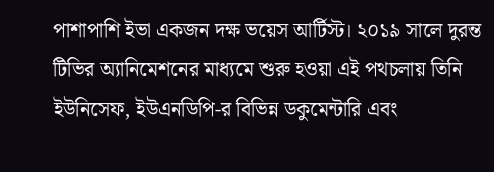পাশাপাশি ইভা একজন দক্ষ ভয়েস আর্টিস্ট। ২০১৯ সালে দুরন্ত টিভির অ্যানিমেশনের মাধ্যমে শুরু হওয়া এই পথচলায় তিনি ইউনিসেফ, ইউএনডিপি-র বিভিন্ন ডকুমেন্টারি এবং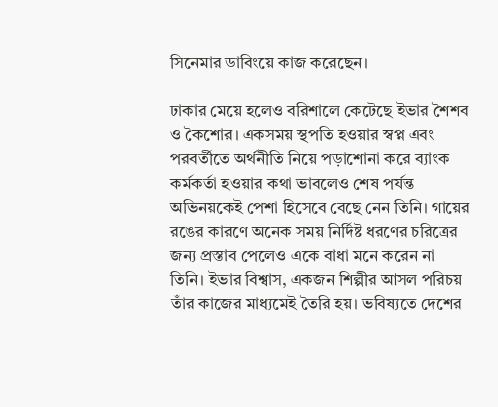সিনেমার ডাবিংয়ে কাজ করেছেন।

ঢাকার মেয়ে হলেও বরিশালে কেটেছে ইভার শৈশব ও কৈশোর। একসময় স্থপতি হওয়ার স্বপ্ন এবং পরবর্তীতে অর্থনীতি নিয়ে পড়াশোনা করে ব্যাংক কর্মকর্তা হওয়ার কথা ভাবলেও শেষ পর্যন্ত অভিনয়কেই পেশা হিসেবে বেছে নেন তিনি। গায়ের রঙের কারণে অনেক সময় নির্দিষ্ট ধরণের চরিত্রের জন্য প্রস্তাব পেলেও একে বাধা মনে করেন না তিনি। ইভার বিশ্বাস, একজন শিল্পীর আসল পরিচয় তাঁর কাজের মাধ্যমেই তৈরি হয়। ভবিষ্যতে দেশের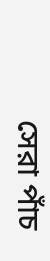সেরা পাঁচ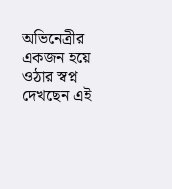অভিনেত্রীর একজন হয়ে ওঠার স্বপ্ন দেখছেন এই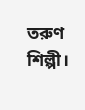তরুণ শিল্পী।